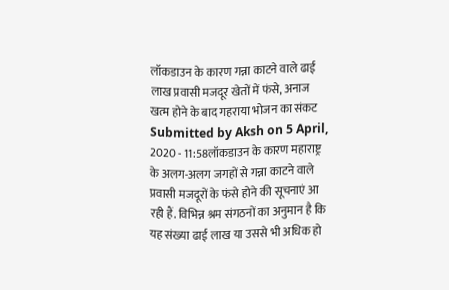लॉकडाउन के कारण गन्ना काटने वाले ढाई लाख प्रवासी मजदूर खेतों में फंसे, अनाज खत्म होने के बाद गहराया भोजन का संकट
Submitted by Aksh on 5 April, 2020 - 11:58लॉकडाउन के कारण महाराष्ट्र के अलग-अलग जगहों से गन्ना काटने वाले प्रवासी मजदूरों के फंसे होने की सूचनाएं आ रही हैं. विभिन्न श्रम संगठनों का अनुमान है कि यह संख्या ढाई लाख या उससे भी अधिक हो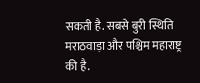सकती है. सबसे बुरी स्थिति मराठवाड़ा और पश्चिम महाराष्ट्र की है.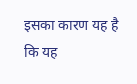इसका कारण यह है कि यह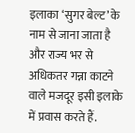इलाका ‘सुगर बेल्ट’ के नाम से जाना जाता है और राज्य भर से अधिकतर गन्ना काटने वाले मजदूर इसी इलाके में प्रवास करते हैं.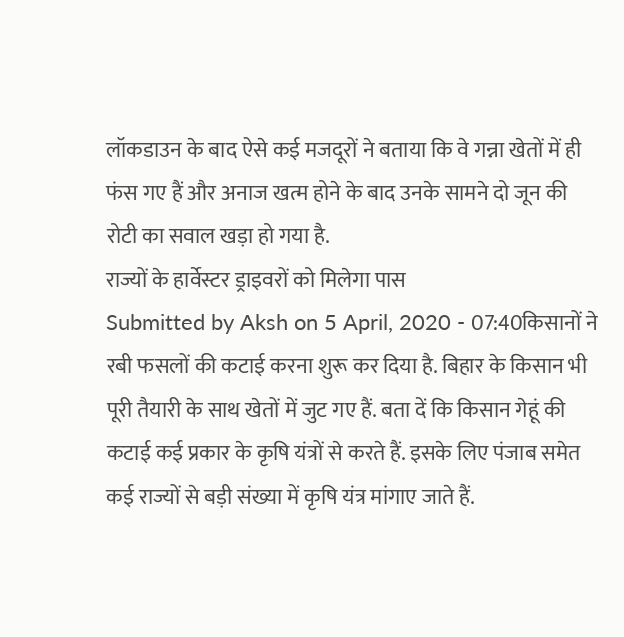लॉकडाउन के बाद ऐसे कई मजदूरों ने बताया कि वे गन्ना खेतों में ही फंस गए हैं और अनाज खत्म होने के बाद उनके सामने दो जून की रोटी का सवाल खड़ा हो गया है.
राज्यों के हार्वेस्टर ड्राइवरों को मिलेगा पास
Submitted by Aksh on 5 April, 2020 - 07:40किसानों ने रबी फसलों की कटाई करना शुरू कर दिया है. बिहार के किसान भी पूरी तैयारी के साथ खेतों में जुट गए हैं. बता दें कि किसान गेहूं की कटाई कई प्रकार के कृषि यंत्रों से करते हैं. इसके लिए पंजाब समेत कई राज्यों से बड़ी संख्या में कृषि यंत्र मांगाए जाते हैं.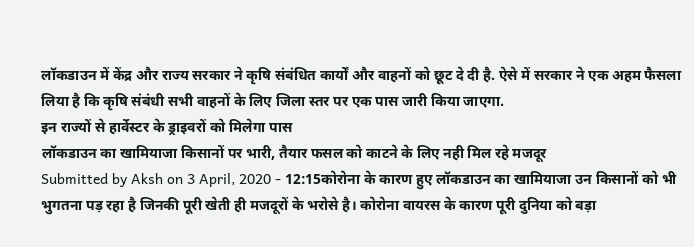लॉकडाउन में केंद्र और राज्य सरकार ने कृषि संबंधित कार्यों और वाहनों को छूट दे दी है. ऐसे में सरकार ने एक अहम फैसला लिया है कि कृषि संबंधी सभी वाहनों के लिए जिला स्तर पर एक पास जारी किया जाएगा.
इन राज्यों से हार्वेस्टर के ड्राइवरों को मिलेगा पास
लॉकडाउन का खामियाजा किसानों पर भारी, तैयार फसल को काटने के लिए नही मिल रहे मजदूर
Submitted by Aksh on 3 April, 2020 - 12:15कोरोना के कारण हुए लॉकडाउन का खामियाजा उन किसानों को भी भुगतना पड़ रहा है जिनकी पूरी खेती ही मजदूरों के भरोसे है। कोरोना वायरस के कारण पूरी दुनिया को बड़ा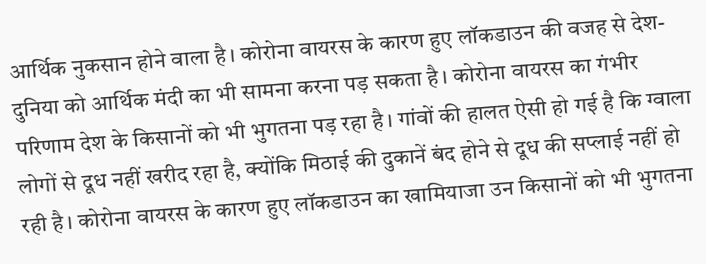आर्थिक नुकसान होने वाला है। कोरोना वायरस के कारण हुए लॉकडाउन की वजह से देश-दुनिया को आर्थिक मंदी का भी सामना करना पड़ सकता है। कोरोना वायरस का गंभीर परिणाम देश के किसानों को भी भुगतना पड़ रहा है। गांवों की हालत ऐसी हो गई है कि ग्वाला लोगों से दूध नहीं खरीद रहा है, क्योंकि मिठाई की दुकानें बंद होने से दूध की सप्लाई नहीं हो रही है। कोरोना वायरस के कारण हुए लॉकडाउन का खामियाजा उन किसानों को भी भुगतना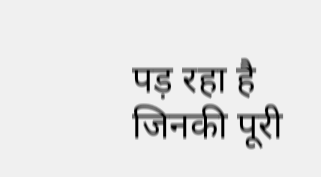पड़ रहा है जिनकी पूरी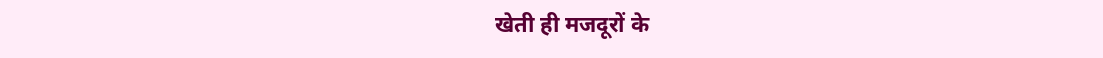खेती ही मजदूरों के